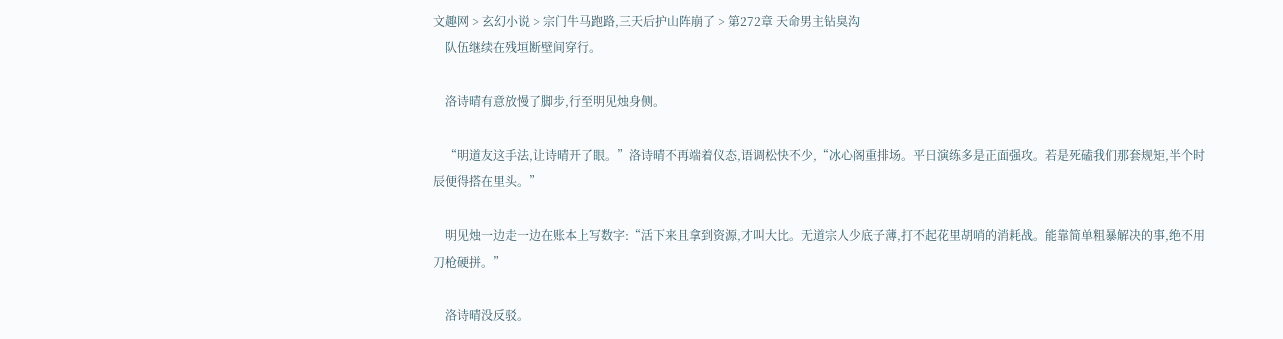文趣网 > 玄幻小说 > 宗门牛马跑路,三天后护山阵崩了 > 第272章 天命男主钻臭沟
    队伍继续在残垣断壁间穿行。

    洛诗晴有意放慢了脚步,行至明见烛身侧。

    “明道友这手法,让诗晴开了眼。”洛诗晴不再端着仪态,语调松快不少,“冰心阁重排场。平日演练多是正面强攻。若是死磕我们那套规矩,半个时辰便得搭在里头。”

    明见烛一边走一边在账本上写数字:“活下来且拿到资源,才叫大比。无道宗人少底子薄,打不起花里胡哨的消耗战。能靠简单粗暴解决的事,绝不用刀枪硬拼。”

    洛诗晴没反驳。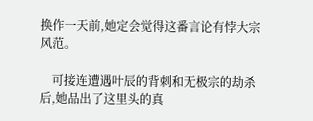换作一天前,她定会觉得这番言论有悖大宗风范。

    可接连遭遇叶辰的背刺和无极宗的劫杀后,她品出了这里头的真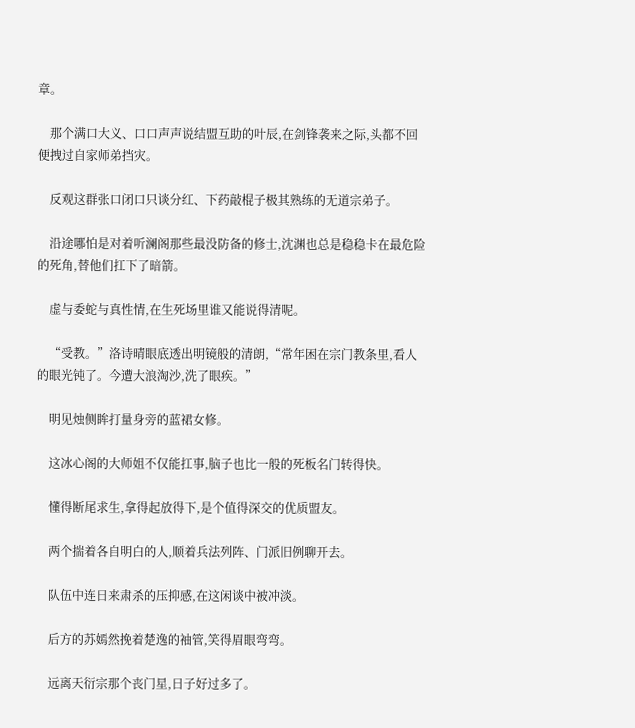章。

    那个满口大义、口口声声说结盟互助的叶辰,在剑锋袭来之际,头都不回便拽过自家师弟挡灾。

    反观这群张口闭口只谈分红、下药敲棍子极其熟练的无道宗弟子。

    沿途哪怕是对着听澜阁那些最没防备的修士,沈渊也总是稳稳卡在最危险的死角,替他们扛下了暗箭。

    虚与委蛇与真性情,在生死场里谁又能说得清呢。

    “受教。”洛诗晴眼底透出明镜般的清朗,“常年困在宗门教条里,看人的眼光钝了。今遭大浪淘沙,洗了眼疾。”

    明见烛侧眸打量身旁的蓝裙女修。

    这冰心阁的大师姐不仅能扛事,脑子也比一般的死板名门转得快。

    懂得断尾求生,拿得起放得下,是个值得深交的优质盟友。

    两个揣着各自明白的人,顺着兵法列阵、门派旧例聊开去。

    队伍中连日来肃杀的压抑感,在这闲谈中被冲淡。

    后方的苏嫣然挽着楚逸的袖管,笑得眉眼弯弯。

    远离天衍宗那个丧门星,日子好过多了。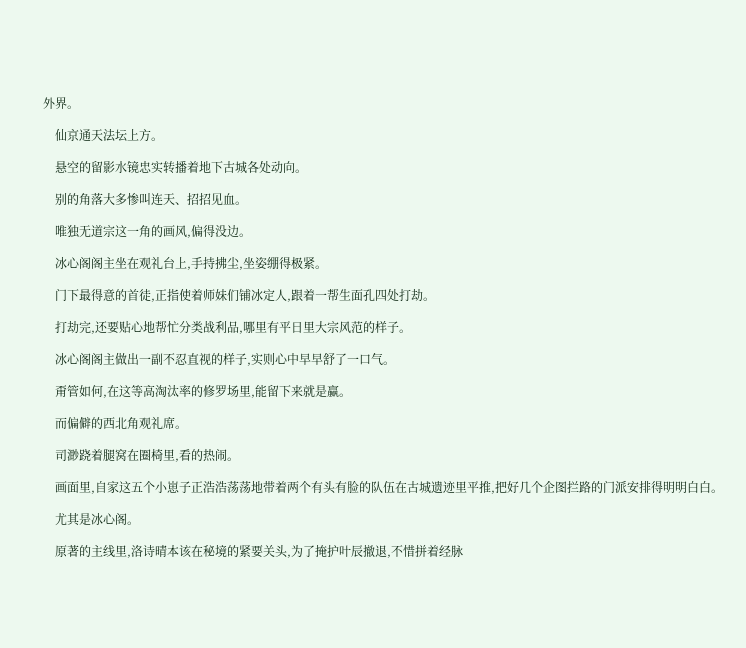外界。

    仙京通天法坛上方。

    悬空的留影水镜忠实转播着地下古城各处动向。

    别的角落大多惨叫连天、招招见血。

    唯独无道宗这一角的画风,偏得没边。

    冰心阁阁主坐在观礼台上,手持拂尘,坐姿绷得极紧。

    门下最得意的首徒,正指使着师妹们铺冰定人,跟着一帮生面孔四处打劫。

    打劫完,还要贴心地帮忙分类战利品,哪里有平日里大宗风范的样子。

    冰心阁阁主做出一副不忍直视的样子,实则心中早早舒了一口气。

    甭管如何,在这等高淘汰率的修罗场里,能留下来就是赢。

    而偏僻的西北角观礼席。

    司渺跷着腿窝在圈椅里,看的热闹。

    画面里,自家这五个小崽子正浩浩荡荡地带着两个有头有脸的队伍在古城遗迹里平推,把好几个企图拦路的门派安排得明明白白。

    尤其是冰心阁。

    原著的主线里,洛诗晴本该在秘境的紧要关头,为了掩护叶辰撤退,不惜拼着经脉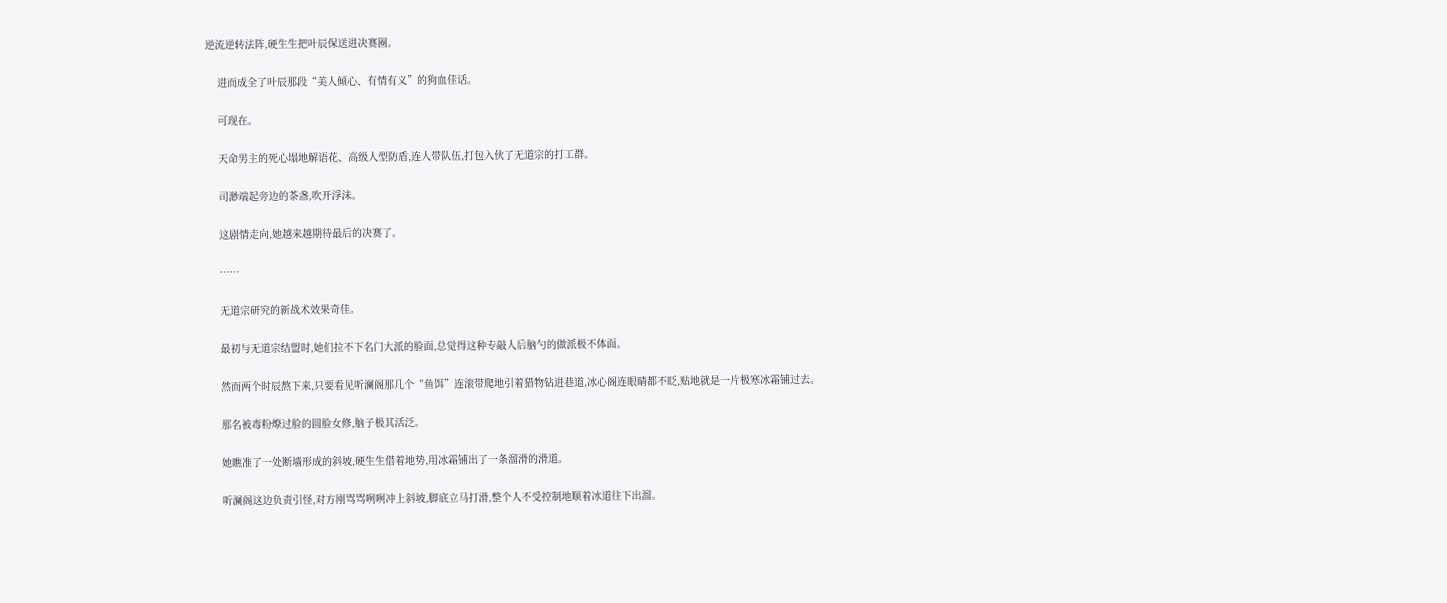逆流逆转法阵,硬生生把叶辰保送进决赛圈。

    进而成全了叶辰那段“美人倾心、有情有义”的狗血佳话。

    可现在。

    天命男主的死心塌地解语花、高级人型防盾,连人带队伍,打包入伙了无道宗的打工群。

    司渺端起旁边的茶盏,吹开浮沫。

    这剧情走向,她越来越期待最后的决赛了。

    ……

    无道宗研究的新战术效果奇佳。

    最初与无道宗结盟时,她们拉不下名门大派的脸面,总觉得这种专敲人后脑勺的做派极不体面。

    然而两个时辰熬下来,只要看见听澜阁那几个“鱼饵”连滚带爬地引着猎物钻进巷道,冰心阁连眼睛都不眨,贴地就是一片极寒冰霜铺过去。

    那名被毒粉燎过脸的圆脸女修,脑子极其活泛。

    她瞧准了一处断墙形成的斜坡,硬生生借着地势,用冰霜铺出了一条溜滑的滑道。

    听澜阁这边负责引怪,对方刚骂骂咧咧冲上斜坡,脚底立马打滑,整个人不受控制地顺着冰道往下出溜。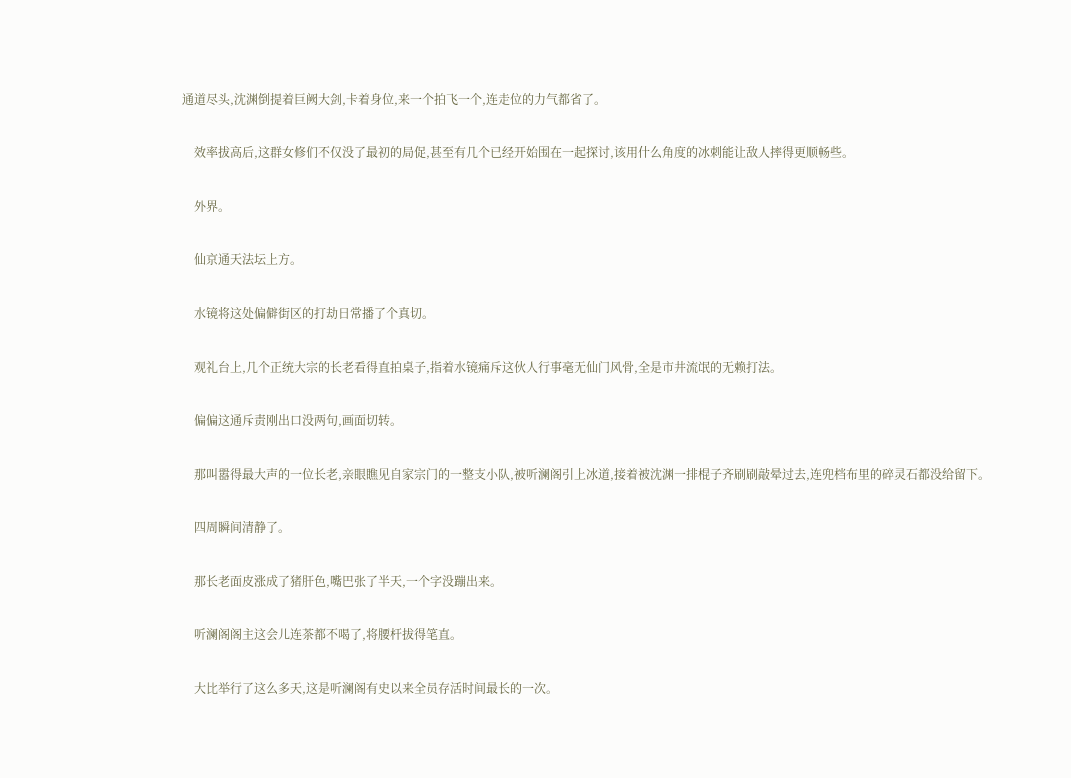通道尽头,沈渊倒提着巨阙大剑,卡着身位,来一个拍飞一个,连走位的力气都省了。

    效率拔高后,这群女修们不仅没了最初的局促,甚至有几个已经开始围在一起探讨,该用什么角度的冰刺能让敌人摔得更顺畅些。

    外界。

    仙京通天法坛上方。

    水镜将这处偏僻街区的打劫日常播了个真切。

    观礼台上,几个正统大宗的长老看得直拍桌子,指着水镜痛斥这伙人行事毫无仙门风骨,全是市井流氓的无赖打法。

    偏偏这通斥责刚出口没两句,画面切转。

    那叫嚣得最大声的一位长老,亲眼瞧见自家宗门的一整支小队,被听澜阁引上冰道,接着被沈渊一排棍子齐刷刷敲晕过去,连兜档布里的碎灵石都没给留下。

    四周瞬间清静了。

    那长老面皮涨成了猪肝色,嘴巴张了半天,一个字没蹦出来。

    听澜阁阁主这会儿连茶都不喝了,将腰杆拔得笔直。

    大比举行了这么多天,这是听澜阁有史以来全员存活时间最长的一次。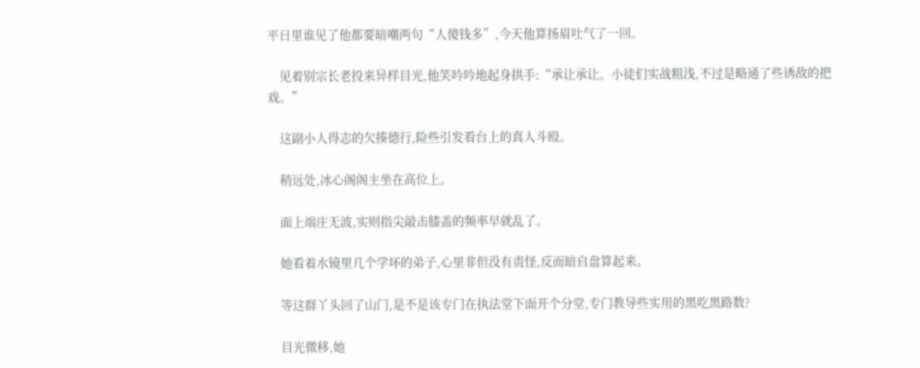平日里谁见了他都要暗嘲两句“人傻钱多”,今天他算扬眉吐气了一回。

    见着别宗长老投来异样目光,他笑吟吟地起身拱手:“承让承让。小徒们实战粗浅,不过是略通了些诱敌的把戏。”

    这副小人得志的欠揍德行,险些引发看台上的真人斗殴。

    稍远处,冰心阁阁主坐在高位上。

    面上端庄无波,实则指尖敲击膝盖的频率早就乱了。

    她看着水镜里几个学坏的弟子,心里非但没有责怪,反而暗自盘算起来。

    等这群丫头回了山门,是不是该专门在执法堂下面开个分堂,专门教导些实用的黑吃黑路数?

    目光微移,她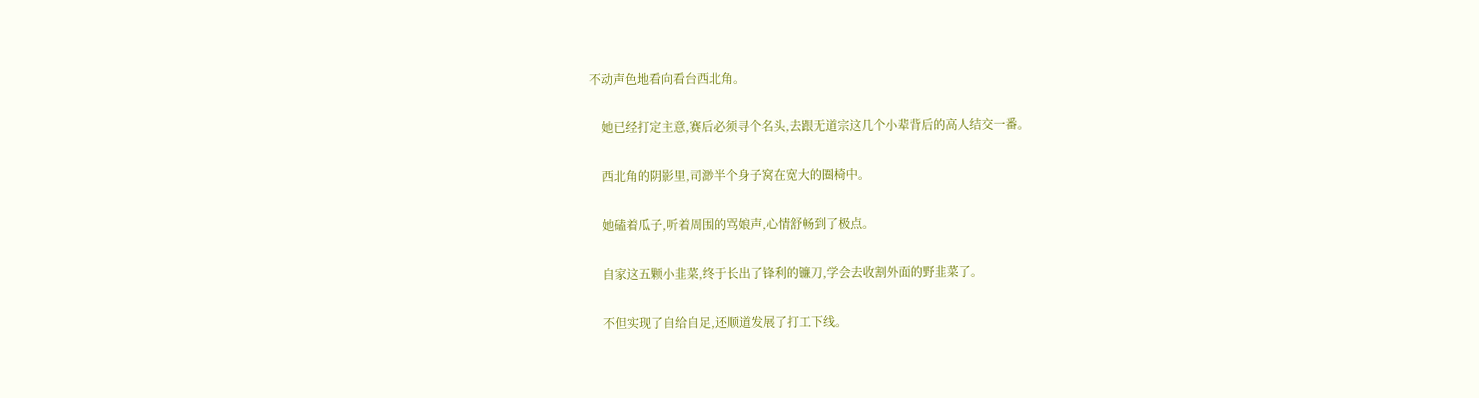不动声色地看向看台西北角。

    她已经打定主意,赛后必须寻个名头,去跟无道宗这几个小辈背后的高人结交一番。

    西北角的阴影里,司渺半个身子窝在宽大的圈椅中。

    她磕着瓜子,听着周围的骂娘声,心情舒畅到了极点。

    自家这五颗小韭菜,终于长出了锋利的镰刀,学会去收割外面的野韭菜了。

    不但实现了自给自足,还顺道发展了打工下线。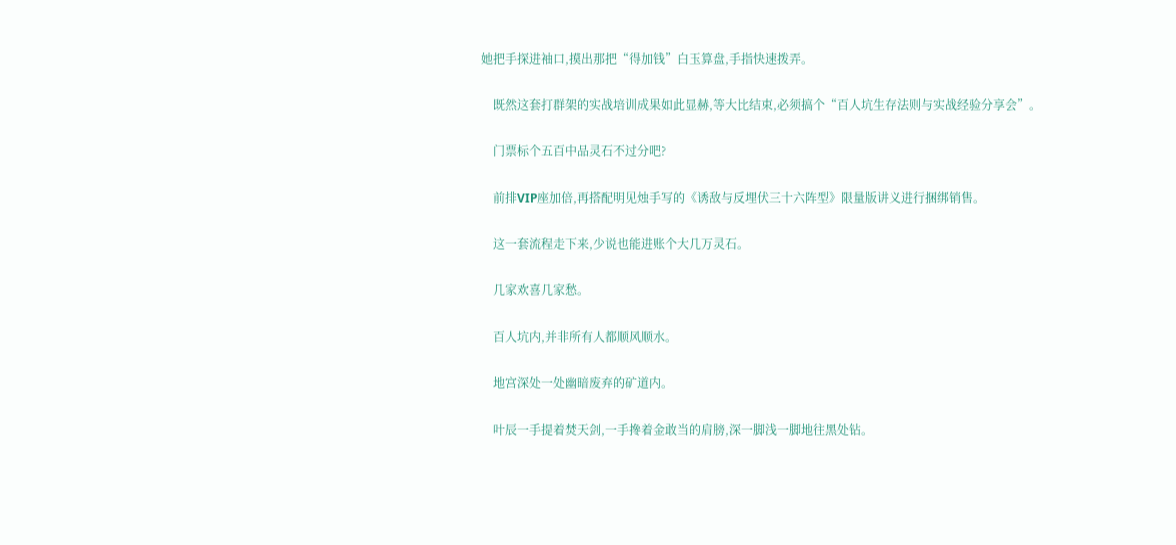她把手探进袖口,摸出那把“得加钱”白玉算盘,手指快速拨弄。

    既然这套打群架的实战培训成果如此显赫,等大比结束,必须搞个“百人坑生存法则与实战经验分享会”。

    门票标个五百中品灵石不过分吧?

    前排VIP座加倍,再搭配明见烛手写的《诱敌与反埋伏三十六阵型》限量版讲义进行捆绑销售。

    这一套流程走下来,少说也能进账个大几万灵石。

    几家欢喜几家愁。

    百人坑内,并非所有人都顺风顺水。

    地宫深处一处幽暗废弃的矿道内。

    叶辰一手提着焚天剑,一手搀着金敢当的肩膀,深一脚浅一脚地往黑处钻。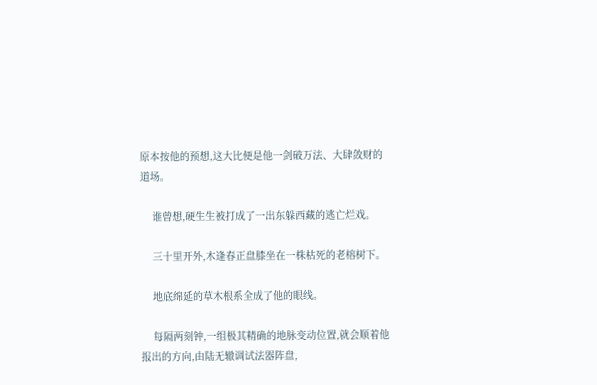原本按他的预想,这大比便是他一剑破万法、大肆敛财的道场。

    谁曾想,硬生生被打成了一出东躲西藏的逃亡烂戏。

    三十里开外,木逢春正盘膝坐在一株枯死的老榕树下。

    地底绵延的草木根系全成了他的眼线。

    每隔两刻钟,一组极其精确的地脉变动位置,就会顺着他报出的方向,由陆无辙调试法器阵盘,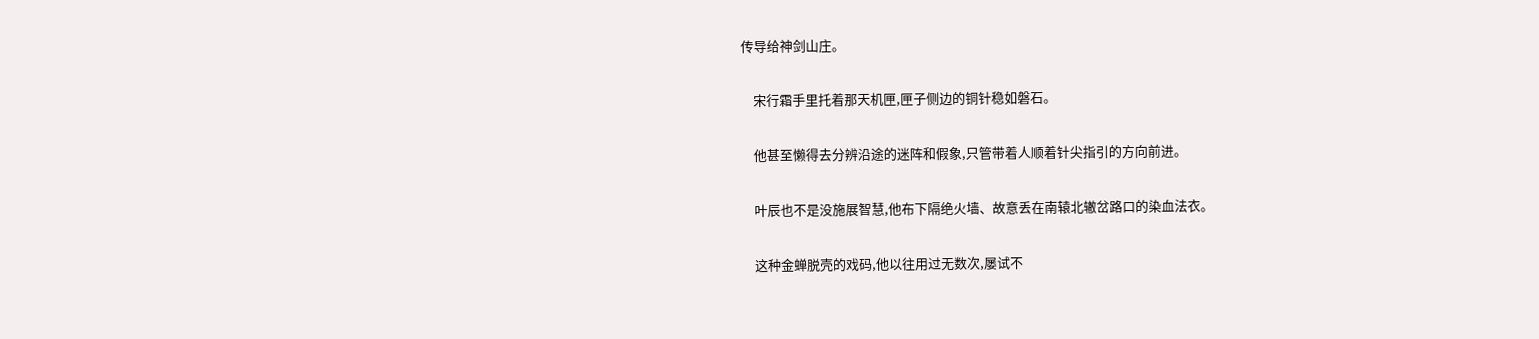传导给神剑山庄。

    宋行霜手里托着那天机匣,匣子侧边的铜针稳如磐石。

    他甚至懒得去分辨沿途的迷阵和假象,只管带着人顺着针尖指引的方向前进。

    叶辰也不是没施展智慧,他布下隔绝火墙、故意丢在南辕北辙岔路口的染血法衣。

    这种金蝉脱壳的戏码,他以往用过无数次,屡试不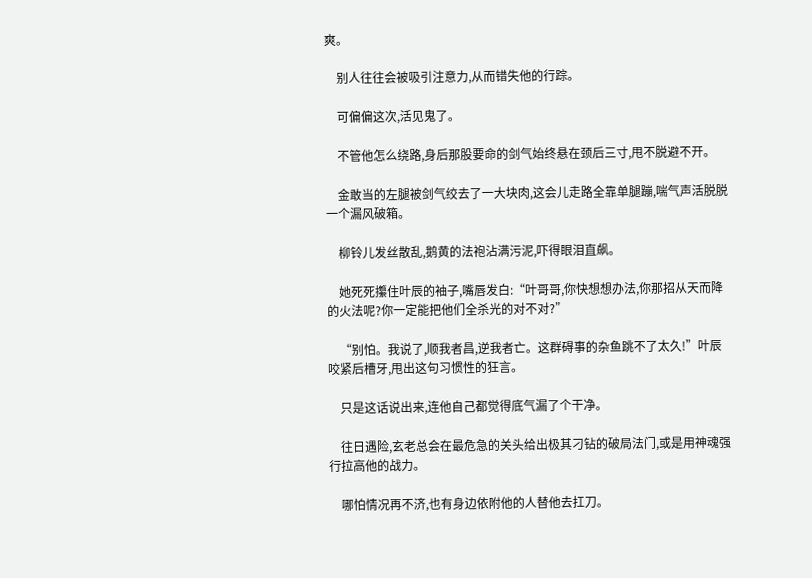爽。

    别人往往会被吸引注意力,从而错失他的行踪。

    可偏偏这次,活见鬼了。

    不管他怎么绕路,身后那股要命的剑气始终悬在颈后三寸,甩不脱避不开。

    金敢当的左腿被剑气绞去了一大块肉,这会儿走路全靠单腿蹦,喘气声活脱脱一个漏风破箱。

    柳铃儿发丝散乱,鹅黄的法袍沾满污泥,吓得眼泪直飙。

    她死死攥住叶辰的袖子,嘴唇发白:“叶哥哥,你快想想办法,你那招从天而降的火法呢?你一定能把他们全杀光的对不对?”

    “别怕。我说了,顺我者昌,逆我者亡。这群碍事的杂鱼跳不了太久!”叶辰咬紧后槽牙,甩出这句习惯性的狂言。

    只是这话说出来,连他自己都觉得底气漏了个干净。

    往日遇险,玄老总会在最危急的关头给出极其刁钻的破局法门,或是用神魂强行拉高他的战力。

    哪怕情况再不济,也有身边依附他的人替他去扛刀。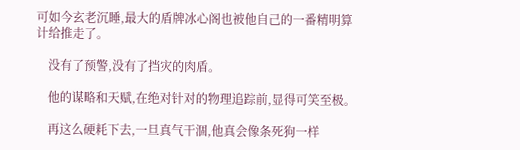可如今玄老沉睡,最大的盾牌冰心阁也被他自己的一番精明算计给推走了。

    没有了预警,没有了挡灾的肉盾。

    他的谋略和天赋,在绝对针对的物理追踪前,显得可笑至极。

    再这么硬耗下去,一旦真气干涸,他真会像条死狗一样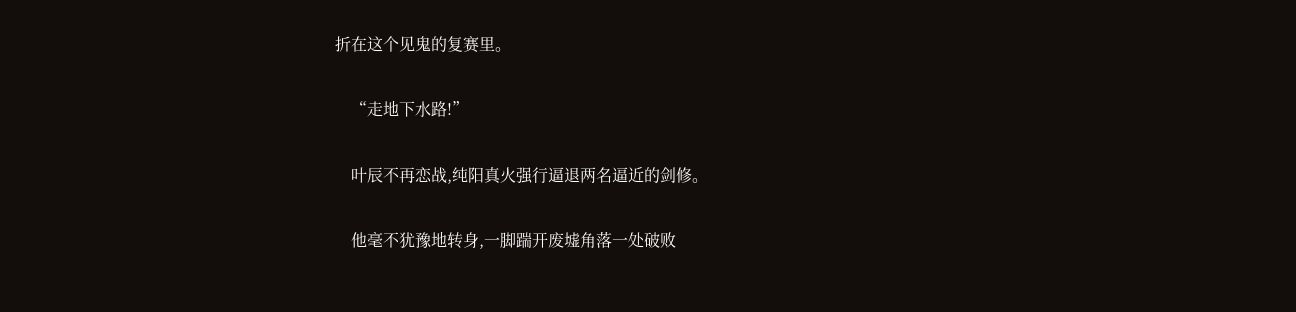折在这个见鬼的复赛里。

    “走地下水路!”

    叶辰不再恋战,纯阳真火强行逼退两名逼近的剑修。

    他毫不犹豫地转身,一脚踹开废墟角落一处破败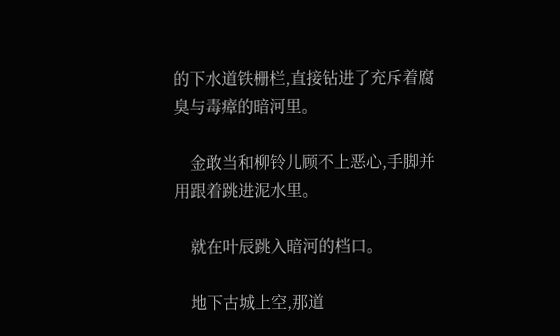的下水道铁栅栏,直接钻进了充斥着腐臭与毒瘴的暗河里。

    金敢当和柳铃儿顾不上恶心,手脚并用跟着跳进泥水里。

    就在叶辰跳入暗河的档口。

    地下古城上空,那道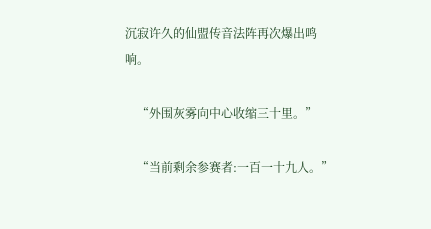沉寂许久的仙盟传音法阵再次爆出鸣响。

    “外围灰雾向中心收缩三十里。”

    “当前剩余参赛者:一百一十九人。”